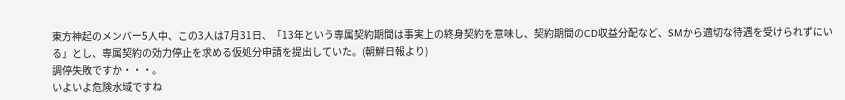東方神起のメンバー5人中、この3人は7月31日、「13年という専属契約期間は事実上の終身契約を意味し、契約期間のCD収益分配など、SMから適切な待遇を受けられずにいる」とし、専属契約の効力停止を求める仮処分申請を提出していた。(朝鮮日報より)
調停失敗ですか・・・。
いよいよ危険水域ですね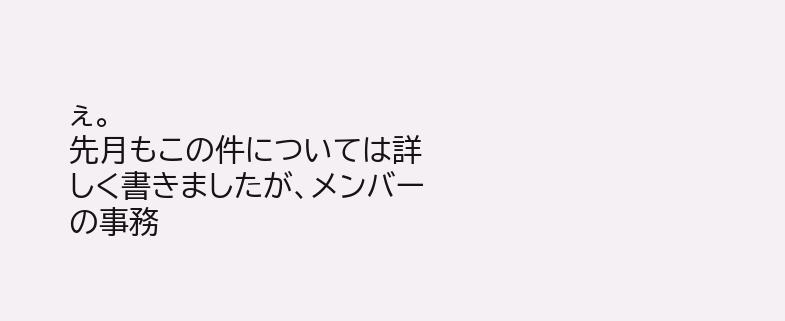ぇ。
先月もこの件については詳しく書きましたが、メンバーの事務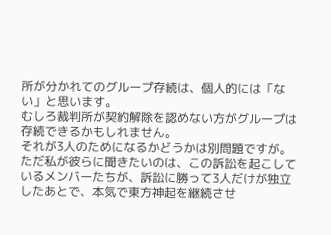所が分かれてのグループ存続は、個人的には「ない」と思います。
むしろ裁判所が契約解除を認めない方がグループは存続できるかもしれません。
それが3人のためになるかどうかは別問題ですが。
ただ私が彼らに聞きたいのは、この訴訟を起こしているメンバーたちが、訴訟に勝って3人だけが独立したあとで、本気で東方神起を継続させ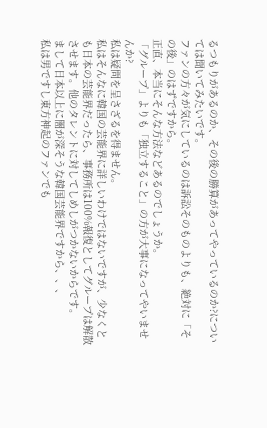るつもりがあるのか、その後の勝算があってやっているのか?については聞いてみたいです。
ファンの方々が気にしているのは訴訟そのものよりも、絶対に「その後」のはずですから。
正直、本当にそんな方法などあるのでしょうか。
「グループ」よりも「独立すること」の方が大事になってやいませんか?
私は疑問を呈さざるを得ません。
私はそんなに韓国の芸能界に詳しいわけではないですが、少なくとも日本の芸能界だったら、事務所は100%報復としてグループは解散させます。他のタレントに対してしめしがつかないからです。
まして日本以上に闇が深そうな韓国芸能界ですから、、、
私は男ですし東方神起のファンでも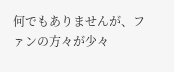何でもありませんが、ファンの方々が少々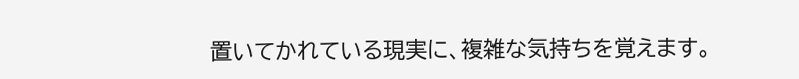置いてかれている現実に、複雑な気持ちを覚えます。